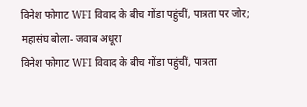विनेश फोगाट WFI विवाद के बीच गोंडा पहुंचीं, पात्रता पर जोर; महासंघ बोला- जवाब अधूरा
विनेश फोगाट WFI विवाद के बीच गोंडा पहुंचीं, पात्रता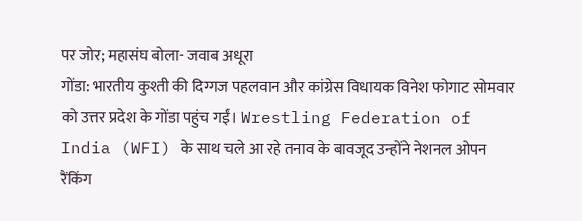पर जोर; महासंघ बोला- जवाब अधूरा
गोंडा: भारतीय कुश्ती की दिग्गज पहलवान और कांग्रेस विधायक विनेश फोगाट सोमवार को उत्तर प्रदेश के गोंडा पहुंच गईं। Wrestling Federation of India (WFI) के साथ चले आ रहे तनाव के बावजूद उन्होंने नेशनल ओपन रैंकिंग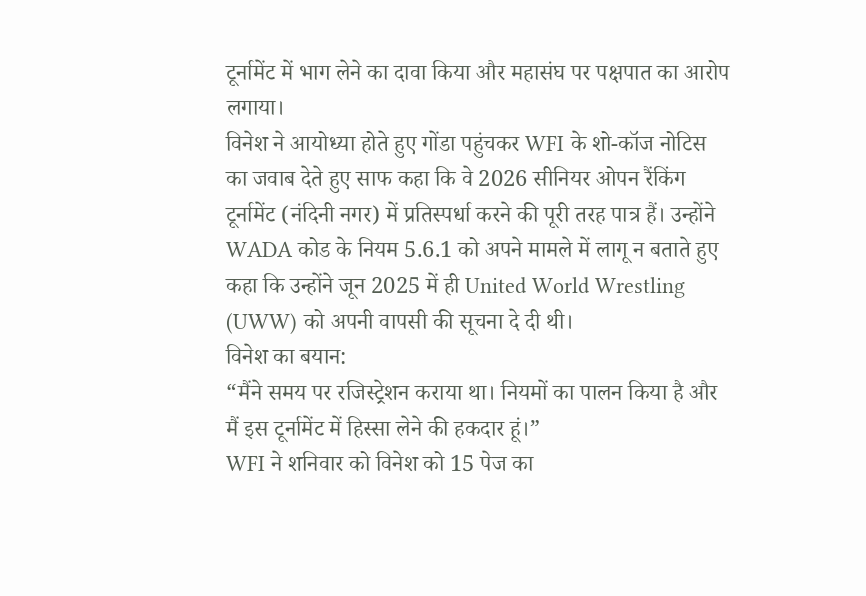टूर्नामेंट में भाग लेने का दावा किया और महासंघ पर पक्षपात का आरोप लगाया।
विनेश ने आयोध्या होते हुए गोंडा पहुंचकर WFI के शो-कॉज नोटिस का जवाब देते हुए साफ कहा कि वे 2026 सीनियर ओपन रैंकिंग टूर्नामेंट (नंदिनी नगर) में प्रतिस्पर्धा करने की पूरी तरह पात्र हैं। उन्होंने WADA कोड के नियम 5.6.1 को अपने मामले में लागू न बताते हुए कहा कि उन्होंने जून 2025 में ही United World Wrestling (UWW) को अपनी वापसी की सूचना दे दी थी।
विनेश का बयान:
“मैंने समय पर रजिस्ट्रेशन कराया था। नियमों का पालन किया है और मैं इस टूर्नामेंट में हिस्सा लेने की हकदार हूं।”
WFI ने शनिवार को विनेश को 15 पेज का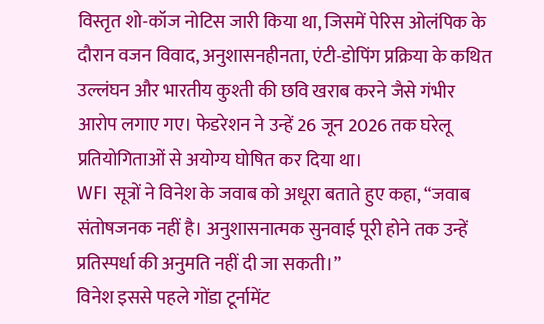विस्तृत शो-कॉज नोटिस जारी किया था, जिसमें पेरिस ओलंपिक के दौरान वजन विवाद, अनुशासनहीनता, एंटी-डोपिंग प्रक्रिया के कथित उल्लंघन और भारतीय कुश्ती की छवि खराब करने जैसे गंभीर आरोप लगाए गए। फेडरेशन ने उन्हें 26 जून 2026 तक घरेलू प्रतियोगिताओं से अयोग्य घोषित कर दिया था।
WFI सूत्रों ने विनेश के जवाब को अधूरा बताते हुए कहा, “जवाब संतोषजनक नहीं है। अनुशासनात्मक सुनवाई पूरी होने तक उन्हें प्रतिस्पर्धा की अनुमति नहीं दी जा सकती।”
विनेश इससे पहले गोंडा टूर्नामेंट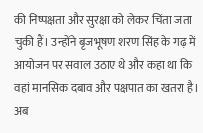की निष्पक्षता और सुरक्षा को लेकर चिंता जता चुकी हैं। उन्होंने बृजभूषण शरण सिंह के गढ़ में आयोजन पर सवाल उठाए थे और कहा था कि वहां मानसिक दबाव और पक्षपात का खतरा है। अब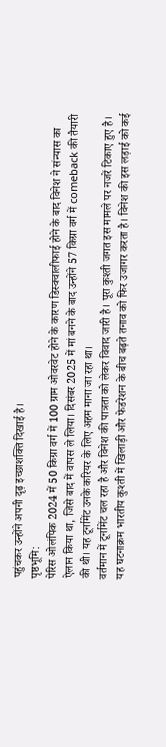पहुंचकर उन्होंने अपनी दृढ़ इच्छाशक्ति दिखाई है।
पृष्ठभूमि:
पेरिस ओलंपिक 2024 में 50 किग्रा वर्ग में 100 ग्राम ओवरवेट होने के कारण डिस्क्वालीफाई होने के बाद विनेश ने संन्यास का ऐलान किया था, जिसे बाद में वापस ले लिया। दिसंबर 2025 में मां बनने के बाद उन्होंने 57 किग्रा वर्ग में comeback की तैयारी की थी। यह टूर्नामेंट उनके करियर के लिए अहम माना जा रहा था।
वर्तमान में टूर्नामेंट चल रहा है और विनेश की पात्रता को लेकर विवाद जारी है। पूरा कुश्ती जगत इस मामले पर नजरें टिकाए हुए है।
यह घटनाक्रम भारतीय कुश्ती में खिलाड़ी और फेडरेशन के बीच बढ़ते तनाव को फिर उजागर करता है। विनेश की इस लड़ाई को कई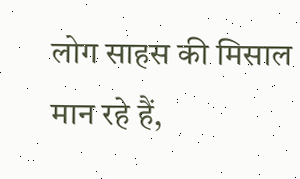लोग साहस की मिसाल मान रहे हैं,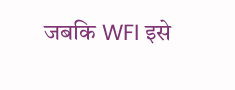जबकि WFI इसे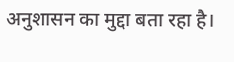अनुशासन का मुद्दा बता रहा है।